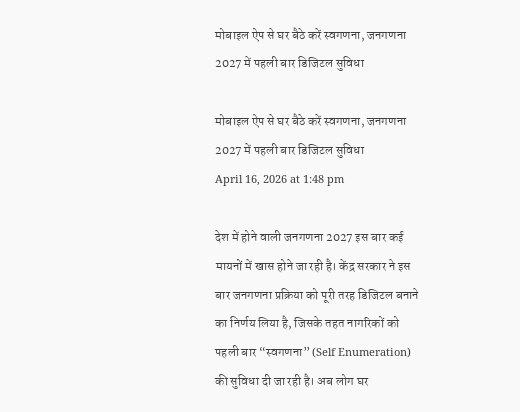मोबाइल ऐप से घर बैठे करें स्वगणना, जनगणना 2027 में पहली बार डिजिटल सुविधा

मोबाइल ऐप से घर बैठे करें स्वगणना, जनगणना 2027 में पहली बार डिजिटल सुविधा
April 16, 2026 at 1:48 pm

देश में होने वाली जनगणना 2027 इस बार कई मायनों में खास होने जा रही है। केंद्र सरकार ने इस बार जनगणना प्रक्रिया को पूरी तरह डिजिटल बनाने का निर्णय लिया है, जिसके तहत नागरिकों को पहली बार “स्वगणना” (Self Enumeration) की सुविधा दी जा रही है। अब लोग घर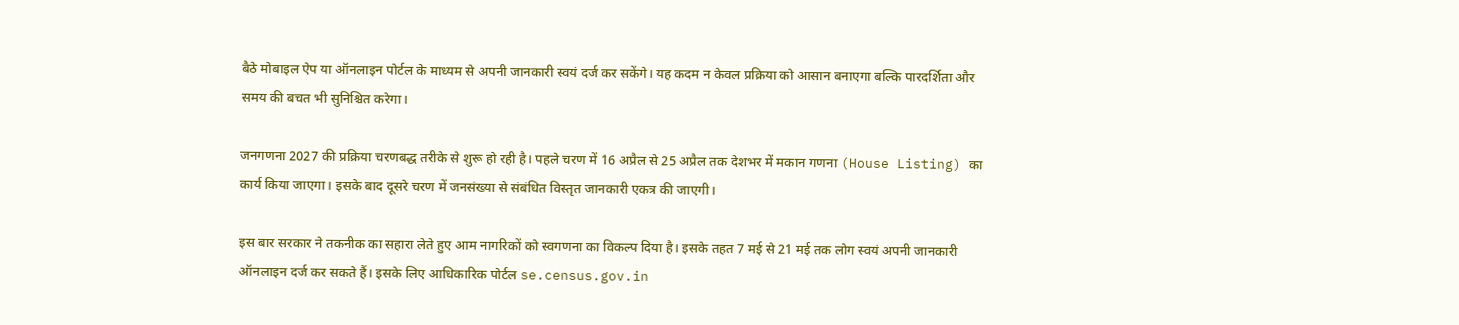बैठे मोबाइल ऐप या ऑनलाइन पोर्टल के माध्यम से अपनी जानकारी स्वयं दर्ज कर सकेंगे। यह कदम न केवल प्रक्रिया को आसान बनाएगा बल्कि पारदर्शिता और समय की बचत भी सुनिश्चित करेगा।

जनगणना 2027 की प्रक्रिया चरणबद्ध तरीके से शुरू हो रही है। पहले चरण में 16 अप्रैल से 25 अप्रैल तक देशभर में मकान गणना (House Listing) का कार्य किया जाएगा। इसके बाद दूसरे चरण में जनसंख्या से संबंधित विस्तृत जानकारी एकत्र की जाएगी।

इस बार सरकार ने तकनीक का सहारा लेते हुए आम नागरिकों को स्वगणना का विकल्प दिया है। इसके तहत 7 मई से 21 मई तक लोग स्वयं अपनी जानकारी ऑनलाइन दर्ज कर सकते हैं। इसके लिए आधिकारिक पोर्टल se.census.gov.in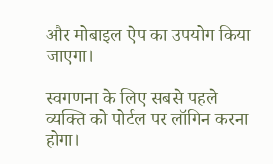और मोबाइल ऐप का उपयोग किया जाएगा।

स्वगणना के लिए सबसे पहले व्यक्ति को पोर्टल पर लॉगिन करना होगा।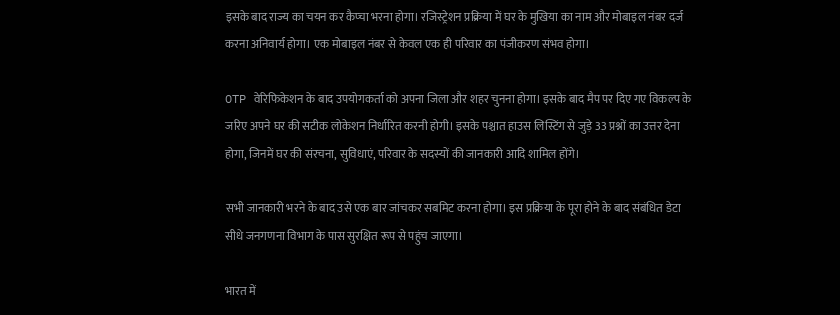इसके बाद राज्य का चयन कर कैप्चा भरना होगा। रजिस्ट्रेशन प्रक्रिया में घर के मुखिया का नाम और मोबाइल नंबर दर्ज करना अनिवार्य होगा। एक मोबाइल नंबर से केवल एक ही परिवार का पंजीकरण संभव होगा।

OTP वेरिफिकेशन के बाद उपयोगकर्ता को अपना जिला और शहर चुनना होगा। इसके बाद मैप पर दिए गए विकल्प के जरिए अपने घर की सटीक लोकेशन निर्धारित करनी होगी। इसके पश्चात हाउस लिस्टिंग से जुड़े 33 प्रश्नों का उत्तर देना होगा, जिनमें घर की संरचना, सुविधाएं, परिवार के सदस्यों की जानकारी आदि शामिल होंगे।

सभी जानकारी भरने के बाद उसे एक बार जांचकर सबमिट करना होगा। इस प्रक्रिया के पूरा होने के बाद संबंधित डेटा सीधे जनगणना विभाग के पास सुरक्षित रूप से पहुंच जाएगा।

भारत में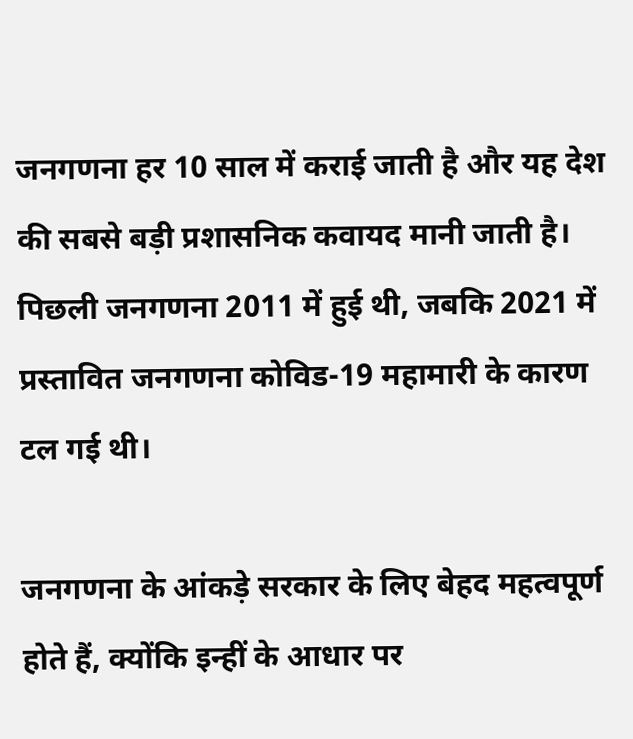जनगणना हर 10 साल में कराई जाती है और यह देश की सबसे बड़ी प्रशासनिक कवायद मानी जाती है। पिछली जनगणना 2011 में हुई थी, जबकि 2021 में प्रस्तावित जनगणना कोविड-19 महामारी के कारण टल गई थी।

जनगणना के आंकड़े सरकार के लिए बेहद महत्वपूर्ण होते हैं, क्योंकि इन्हीं के आधार पर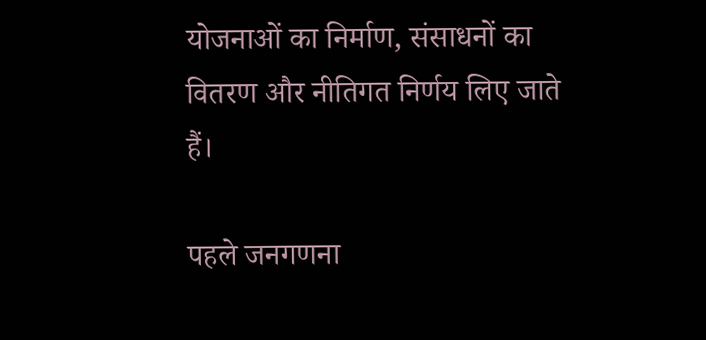योजनाओं का निर्माण, संसाधनों का वितरण और नीतिगत निर्णय लिए जाते हैं।

पहले जनगणना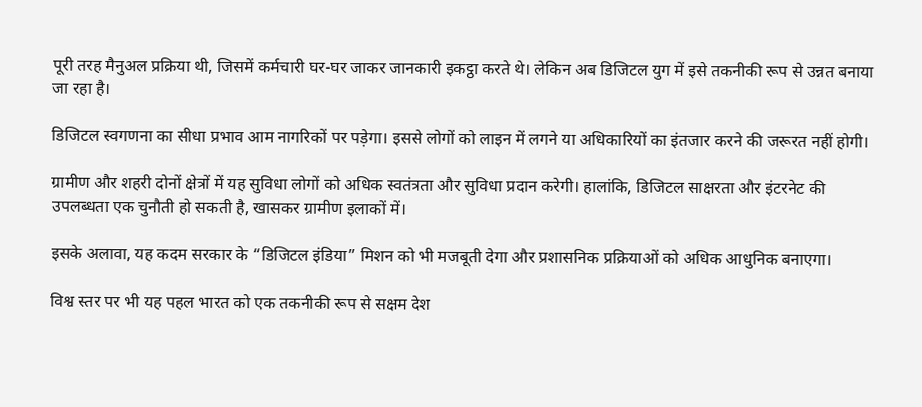पूरी तरह मैनुअल प्रक्रिया थी, जिसमें कर्मचारी घर-घर जाकर जानकारी इकट्ठा करते थे। लेकिन अब डिजिटल युग में इसे तकनीकी रूप से उन्नत बनाया जा रहा है।

डिजिटल स्वगणना का सीधा प्रभाव आम नागरिकों पर पड़ेगा। इससे लोगों को लाइन में लगने या अधिकारियों का इंतजार करने की जरूरत नहीं होगी।

ग्रामीण और शहरी दोनों क्षेत्रों में यह सुविधा लोगों को अधिक स्वतंत्रता और सुविधा प्रदान करेगी। हालांकि, डिजिटल साक्षरता और इंटरनेट की उपलब्धता एक चुनौती हो सकती है, खासकर ग्रामीण इलाकों में।

इसके अलावा, यह कदम सरकार के “डिजिटल इंडिया” मिशन को भी मजबूती देगा और प्रशासनिक प्रक्रियाओं को अधिक आधुनिक बनाएगा।

विश्व स्तर पर भी यह पहल भारत को एक तकनीकी रूप से सक्षम देश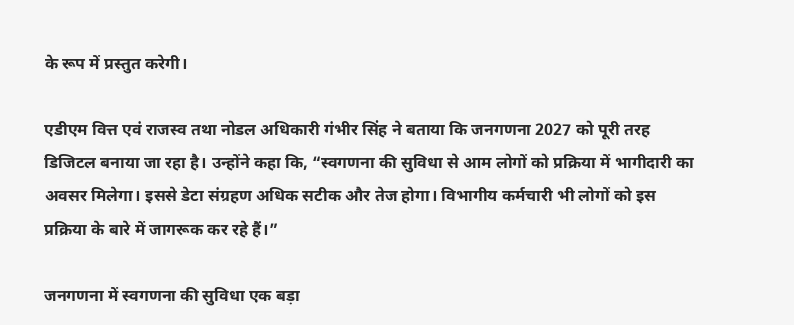के रूप में प्रस्तुत करेगी।

एडीएम वित्त एवं राजस्व तथा नोडल अधिकारी गंभीर सिंह ने बताया कि जनगणना 2027 को पूरी तरह डिजिटल बनाया जा रहा है। उन्होंने कहा कि, “स्वगणना की सुविधा से आम लोगों को प्रक्रिया में भागीदारी का अवसर मिलेगा। इससे डेटा संग्रहण अधिक सटीक और तेज होगा। विभागीय कर्मचारी भी लोगों को इस प्रक्रिया के बारे में जागरूक कर रहे हैं।”

जनगणना में स्वगणना की सुविधा एक बड़ा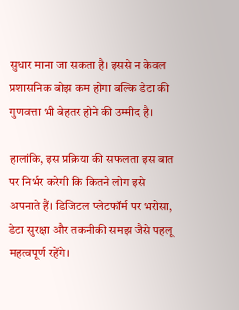सुधार माना जा सकता है। इससे न केवल प्रशासनिक बोझ कम होगा बल्कि डेटा की गुणवत्ता भी बेहतर होने की उम्मीद है।

हालांकि, इस प्रक्रिया की सफलता इस बात पर निर्भर करेगी कि कितने लोग इसे अपनाते हैं। डिजिटल प्लेटफॉर्म पर भरोसा, डेटा सुरक्षा और तकनीकी समझ जैसे पहलू महत्वपूर्ण रहेंगे।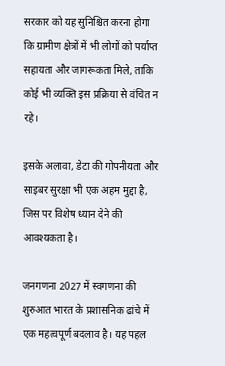सरकार को यह सुनिश्चित करना होगा कि ग्रामीण क्षेत्रों में भी लोगों को पर्याप्त सहायता और जागरूकता मिले, ताकि कोई भी व्यक्ति इस प्रक्रिया से वंचित न रहे।

इसके अलावा, डेटा की गोपनीयता और साइबर सुरक्षा भी एक अहम मुद्दा है, जिस पर विशेष ध्यान देने की आवश्यकता है।

जनगणना 2027 में स्वगणना की शुरुआत भारत के प्रशासनिक ढांचे में एक महत्वपूर्ण बदलाव है। यह पहल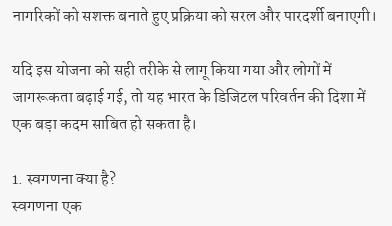नागरिकों को सशक्त बनाते हुए प्रक्रिया को सरल और पारदर्शी बनाएगी।

यदि इस योजना को सही तरीके से लागू किया गया और लोगों में जागरूकता बढ़ाई गई, तो यह भारत के डिजिटल परिवर्तन की दिशा में एक बड़ा कदम साबित हो सकता है।

1. स्वगणना क्या है?
स्वगणना एक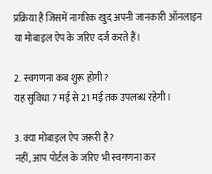प्रक्रिया है जिसमें नागरिक खुद अपनी जानकारी ऑनलाइन या मोबाइल ऐप के जरिए दर्ज करते हैं।

2. स्वगणना कब शुरू होगी?
यह सुविधा 7 मई से 21 मई तक उपलब्ध रहेगी।

3. क्या मोबाइल ऐप जरूरी है?
नहीं, आप पोर्टल के जरिए भी स्वगणना कर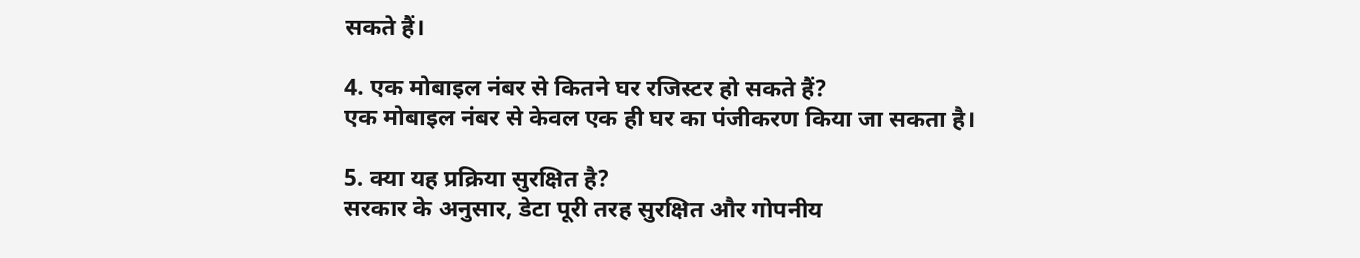सकते हैं।

4. एक मोबाइल नंबर से कितने घर रजिस्टर हो सकते हैं?
एक मोबाइल नंबर से केवल एक ही घर का पंजीकरण किया जा सकता है।

5. क्या यह प्रक्रिया सुरक्षित है?
सरकार के अनुसार, डेटा पूरी तरह सुरक्षित और गोपनीय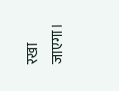रखा जाएगा।